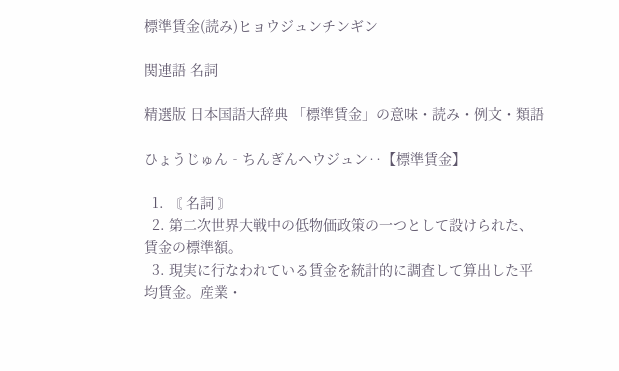標準賃金(読み)ヒョウジュンチンギン

関連語 名詞

精選版 日本国語大辞典 「標準賃金」の意味・読み・例文・類語

ひょうじゅん‐ちんぎんヘウジュン‥【標準賃金】

  1. 〘 名詞 〙
  2. 第二次世界大戦中の低物価政策の一つとして設けられた、賃金の標準額。
  3. 現実に行なわれている賃金を統計的に調査して算出した平均賃金。産業・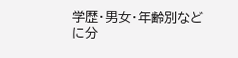学歴・男女・年齢別などに分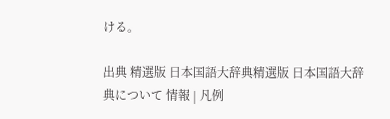ける。

出典 精選版 日本国語大辞典精選版 日本国語大辞典について 情報 | 凡例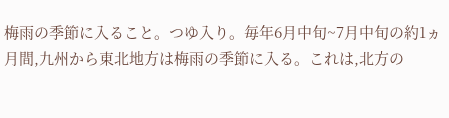梅雨の季節に入ること。つゆ入り。毎年6月中旬~7月中旬の約1ヵ月間,九州から東北地方は梅雨の季節に入る。これは,北方の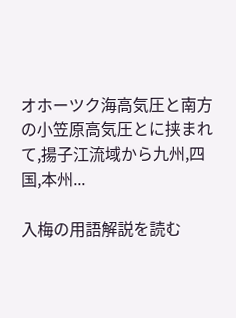オホーツク海高気圧と南方の小笠原高気圧とに挟まれて,揚子江流域から九州,四国,本州...

入梅の用語解説を読む